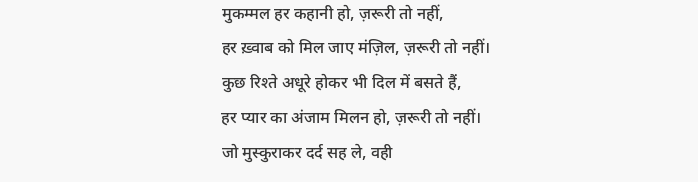मुकम्मल हर कहानी हो, ज़रूरी तो नहीं,
हर ख़्वाब को मिल जाए मंज़िल, ज़रूरी तो नहीं।
कुछ रिश्ते अधूरे होकर भी दिल में बसते हैं,
हर प्यार का अंजाम मिलन हो, ज़रूरी तो नहीं।
जो मुस्कुराकर दर्द सह ले, वही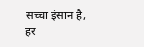सच्चा इंसान है,
हर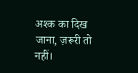अश्क का दिख जाना, ज़रूरी तो नहीं।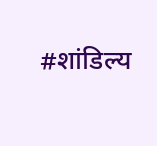#शांडिल्य